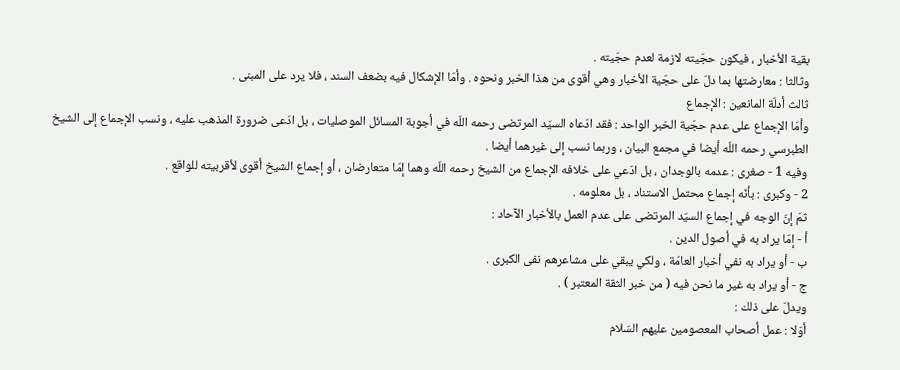بقية الأخبار ، فيكون حجّيته لازمة لعدم حجّيته .
وثالثا : معارضتها بما دلّ على حجّية الأخبار وهي أقوى من هذا الخبر ونحوه . وأمّا الإشكال فيه بضعف السند ، فلا يرد على المبنى .
ثالث أدلّة المانعين : الإجماع
وأمّا الإجماع على عدم حجّية الخبر الواحد : فقد ادّعاه السيّد المرتضى رحمه اللّه في أجوبة المسائل الموصليات ، بل ادّعى ضرورة المذهب عليه ، ونسب الإجماع إلى الشيخ الطبرسي رحمه اللّه أيضا في مجمع البيان ، وربما نسب إلى غيرهما أيضا .
وفيه 1 - صغرى : عدمه بالوجدان ، بل ادّعي على خلافه الإجماع من الشيخ رحمه اللّه وهما إمّا متعارضان ، أو إجماع الشيخ أقوى لأقربيته للواقع .
2 - وكبرى : بأنّه إجماع محتمل الاستناد ، بل معلومه .
ثمّ إنّ الوجه في إجماع السيّد المرتضى على عدم العمل بالأخبار الآحاد :
أ - إمّا يراد به في أصول الدين .
ب - أو يراد به نفي أخبار العامّة ، ولكي يبقي على مشاعرهم نفى الكبرى .
ج - أو يراد به غير ما نحن فيه ( من خبر الثقة المعتبر ) .
ويدلّ على ذلك :
أوّلا : عمل أصحاب المعصومين عليهم السّلام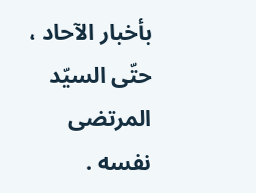بأخبار الآحاد ، حتّى السيّد المرتضى نفسه .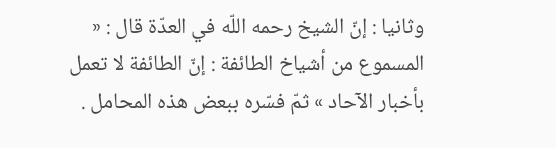وثانيا : إنّ الشيخ رحمه اللّه في العدّة قال : « المسموع من أشياخ الطائفة : إنّ الطائفة لا تعمل بأخبار الآحاد » ثمّ فسّره ببعض هذه المحامل .